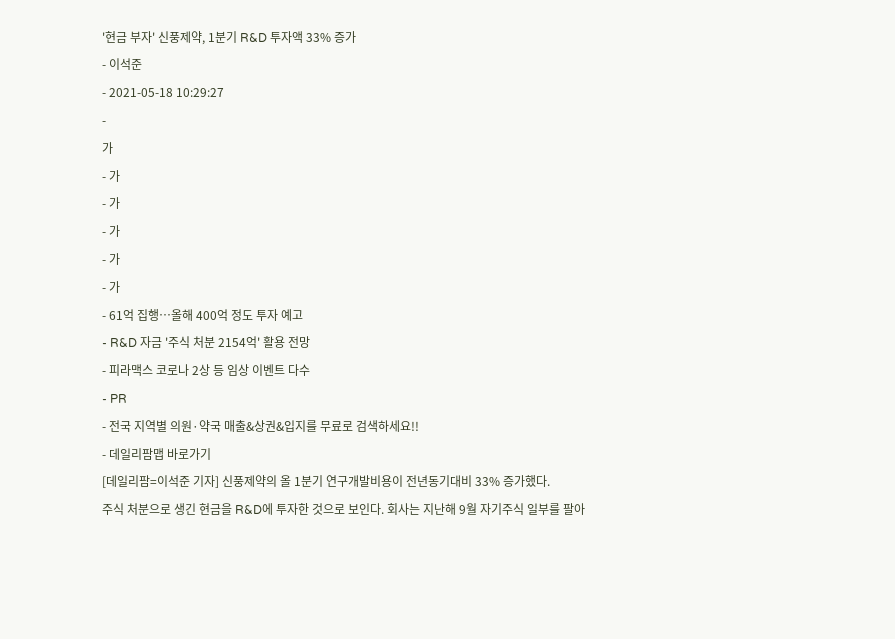'현금 부자' 신풍제약, 1분기 R&D 투자액 33% 증가
- 이석준
- 2021-05-18 10:29:27
-
가
- 가
- 가
- 가
- 가
- 가
- 61억 집행…올해 400억 정도 투자 예고
- R&D 자금 '주식 처분 2154억' 활용 전망
- 피라맥스 코로나 2상 등 임상 이벤트 다수
- PR
- 전국 지역별 의원·약국 매출&상권&입지를 무료로 검색하세요!!
- 데일리팜맵 바로가기
[데일리팜=이석준 기자] 신풍제약의 올 1분기 연구개발비용이 전년동기대비 33% 증가했다.
주식 처분으로 생긴 현금을 R&D에 투자한 것으로 보인다. 회사는 지난해 9월 자기주식 일부를 팔아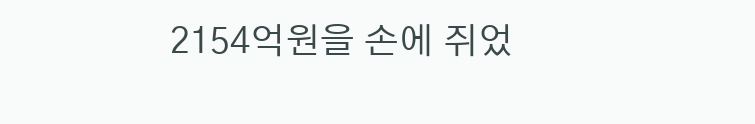2154억원을 손에 쥐었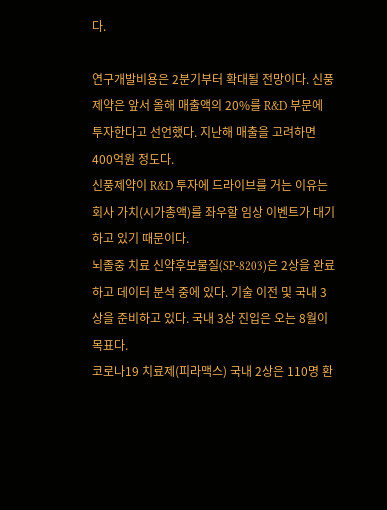다.

연구개발비용은 2분기부터 확대될 전망이다. 신풍제약은 앞서 올해 매출액의 20%를 R&D 부문에 투자한다고 선언했다. 지난해 매출을 고려하면 400억원 정도다.
신풍제약이 R&D 투자에 드라이브를 거는 이유는 회사 가치(시가총액)를 좌우할 임상 이벤트가 대기하고 있기 때문이다.
뇌졸중 치료 신약후보물질(SP-8203)은 2상을 완료하고 데이터 분석 중에 있다. 기술 이전 및 국내 3상을 준비하고 있다. 국내 3상 진입은 오는 8월이 목표다.
코로나19 치료제(피라맥스) 국내 2상은 110명 환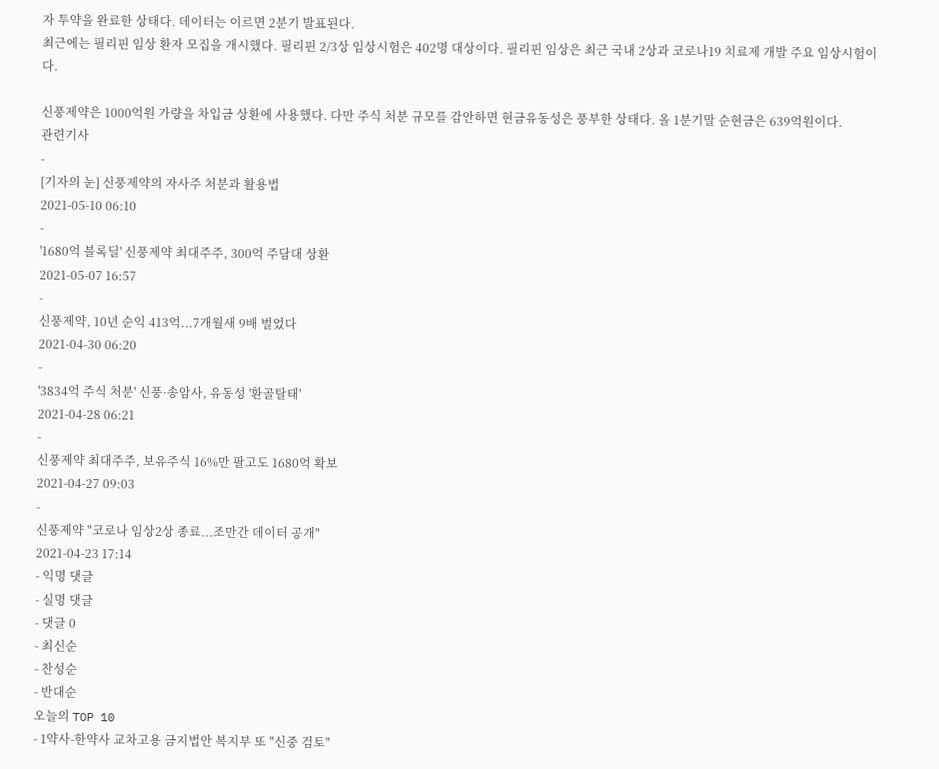자 투약을 완료한 상태다. 데이터는 이르면 2분기 발표된다.
최근에는 필리핀 임상 환자 모집을 개시했다. 필리핀 2/3상 임상시험은 402명 대상이다. 필리핀 임상은 최근 국내 2상과 코로나19 치료제 개발 주요 임상시험이다.

신풍제약은 1000억원 가량을 차입금 상환에 사용했다. 다만 주식 처분 규모를 감안하면 현금유동성은 풍부한 상태다. 올 1분기말 순현금은 639억원이다.
관련기사
-
[기자의 눈] 신풍제약의 자사주 처분과 활용법
2021-05-10 06:10
-
'1680억 블록딜' 신풍제약 최대주주, 300억 주담대 상환
2021-05-07 16:57
-
신풍제약, 10년 순익 413억...7개월새 9배 벌었다
2021-04-30 06:20
-
'3834억 주식 처분' 신풍·송암사, 유동성 '환골탈태'
2021-04-28 06:21
-
신풍제약 최대주주, 보유주식 16%만 팔고도 1680억 확보
2021-04-27 09:03
-
신풍제약 "코로나 임상2상 종료...조만간 데이터 공개"
2021-04-23 17:14
- 익명 댓글
- 실명 댓글
- 댓글 0
- 최신순
- 찬성순
- 반대순
오늘의 TOP 10
- 1약사-한약사 교차고용 금지법안 복지부 또 "신중 검토"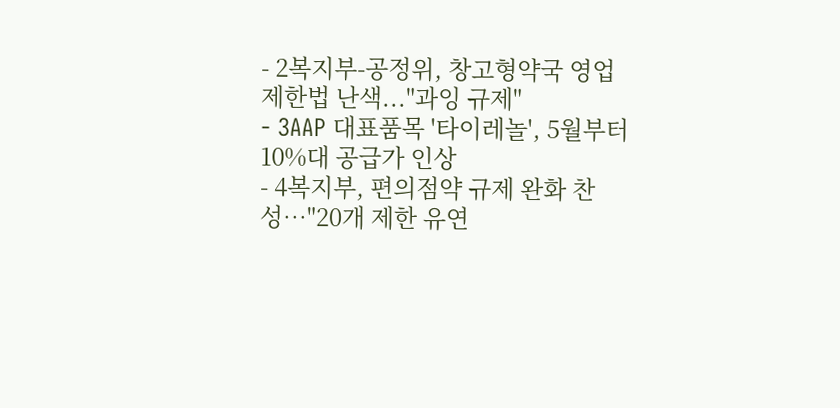- 2복지부-공정위, 창고형약국 영업제한법 난색..."과잉 규제"
- 3AAP 대표품목 '타이레놀', 5월부터 10%대 공급가 인상
- 4복지부, 편의점약 규제 완화 찬성…"20개 제한 유연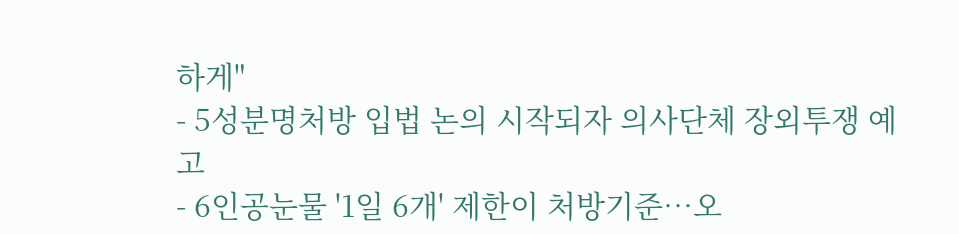하게"
- 5성분명처방 입법 논의 시작되자 의사단체 장외투쟁 예고
- 6인공눈물 '1일 6개' 제한이 처방기준…오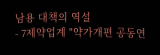남용 대책의 역설
- 7제약업계 "약가개편 공동연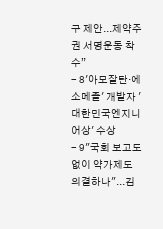구 제안...제약주권 서명운동 착수”
- 8'아모잘탄·에소메졸' 개발자 '대한민국엔지니어상' 수상
- 9"국회 보고도 없이 약가제도 의결하나"...김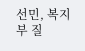선민, 복지부 질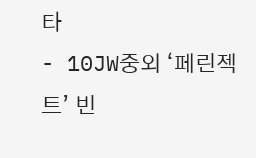타
- 10JW중외 ‘페린젝트’ 빈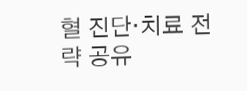혈 진단·치료 전략 공유